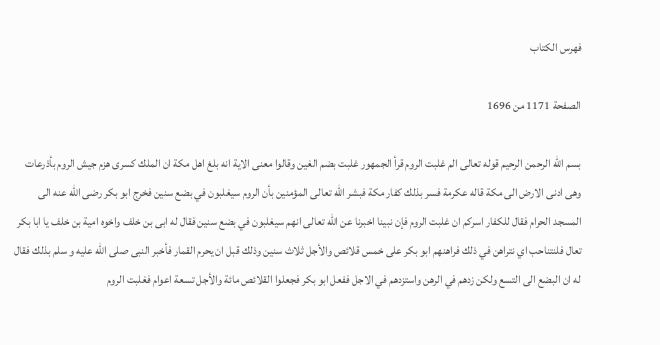فهرس الكتاب

الصفحة 1171 من 1696

بسم الله الرحمن الرحيم قوله تعالى الم غلبت الروم قرأ الجمهور غلبت بضم الغين وقالوا معنى الاية انه بلغ اهل مكة ان الملك كسرى هزم جيش الروم بأذرعات وهى ادنى الارض الى مكة قاله عكرمة فسر بذلك كفار مكة فبشر الله تعالى المؤمنين بأن الروم سيغلبون في بضع سنين فخرج ابو بكر رضى الله عنه الى المسجد الحرام فقال للكفار اسركم ان غلبت الروم فإن نبينا اخبرنا عن الله تعالى انهم سيغلبون في بضع سنين فقال له ابى بن خلف واخوه امية بن خلف يا ابا بكر تعال فلنتناحب اي نتراهن في ذلك فراهنهم ابو بكر على خمس قلائص والأجل ثلاث سنين وذلك قبل ان يحرم القمار فأخبر النبى صلى الله عليه و سلم بذلك فقال له ان البضع الى التسع ولكن زدهم في الرهن واستزدهم في الاجل ففعل ابو بكر فجعلوا القلائص مائة والأجل تسعة اعوام فغلبت الروم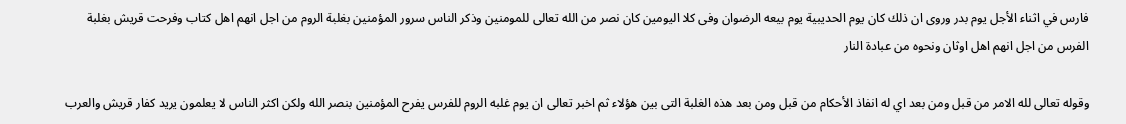فارس في اثناء الأجل يوم بدر وروى ان ذلك كان يوم الحديبية يوم بيعه الرضوان وفى كلا اليومين كان نصر من الله تعالى للمومنين وذكر الناس سرور المؤمنين بغلبة الروم من اجل انهم اهل كتاب وفرحت قريش بغلبة الفرس من اجل انهم اهل اوثان ونحوه من عبادة النار

وقوله تعالى لله الامر من قبل ومن بعد اي له انفاذ الأحكام من قبل ومن بعد هذه الغلبة التى بين هؤلاء ثم اخبر تعالى ان يوم غلبه الروم للفرس يفرح المؤمنين بنصر الله ولكن اكثر الناس لا يعلمون يريد كفار قريش والعرب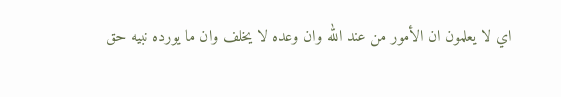اي لا يعلمون ان الأمور من عند الله وان وعده لا يخلف وان ما يورده نبيه حق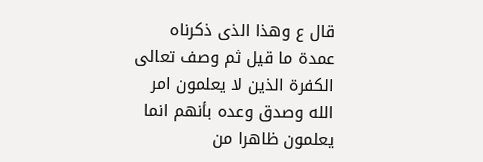قال ع وهذا الذى ذكرناه عمدة ما قيل ثم وصف تعالى الكفرة الذين لا يعلمون امر الله وصدق وعده بأنهم انما يعلمون ظاهرا من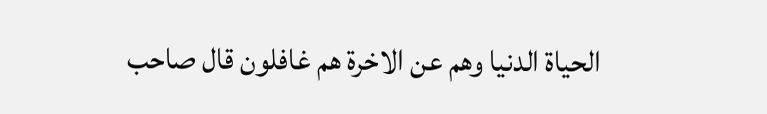الحياة الدنيا وهم عن الاخرة هم غافلون قال صاحب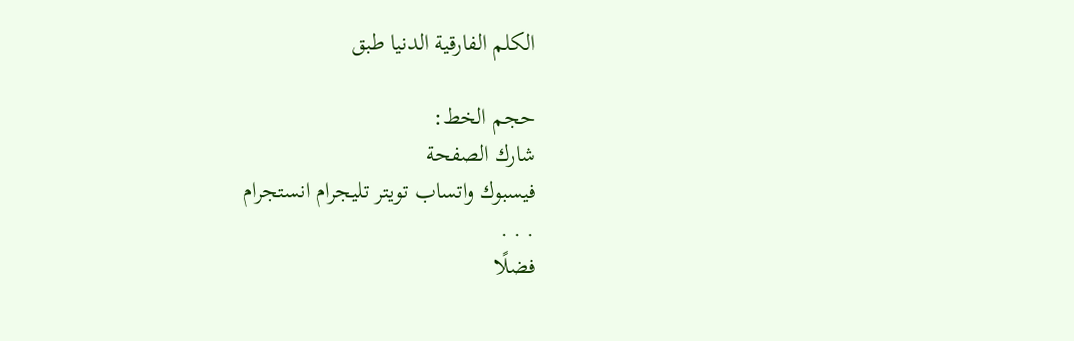الكلم الفارقية الدنيا طبق

حجم الخط:
شارك الصفحة
فيسبوك واتساب تويتر تليجرام انستجرام
. . .
فضلًا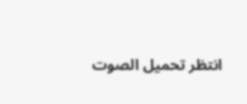انتظر تحميل الصوت